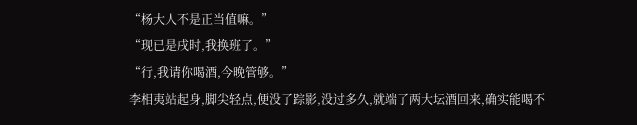“杨大人不是正当值嘛。”
“现已是戌时,我换班了。”
“行,我请你喝酒,今晚管够。”
李相夷站起身,脚尖轻点,便没了踪影,没过多久,就端了两大坛酒回来,确实能喝不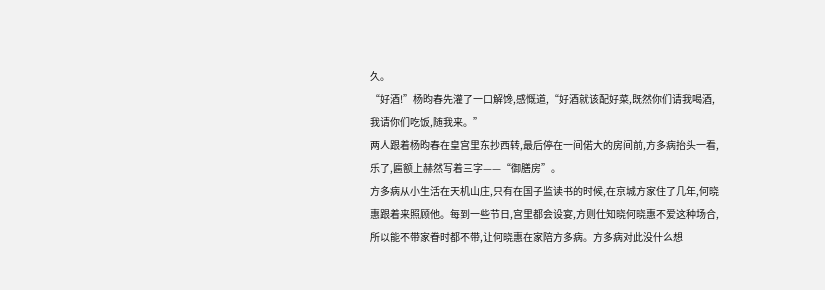久。
“好酒!”杨昀春先灌了一口解馋,感慨道,“好酒就该配好菜,既然你们请我喝酒,我请你们吃饭,随我来。”
两人跟着杨昀春在皇宫里东抄西转,最后停在一间偌大的房间前,方多病抬头一看,乐了,匾额上赫然写着三字——“御膳房”。
方多病从小生活在天机山庄,只有在国子监读书的时候,在京城方家住了几年,何晓惠跟着来照顾他。每到一些节日,宫里都会设宴,方则仕知晓何晓惠不爱这种场合,所以能不带家眷时都不带,让何晓惠在家陪方多病。方多病对此没什么想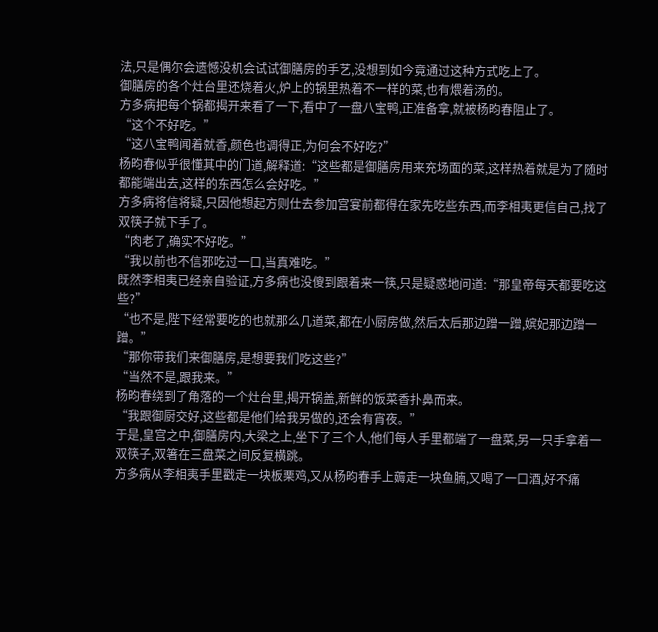法,只是偶尔会遗憾没机会试试御膳房的手艺,没想到如今竟通过这种方式吃上了。
御膳房的各个灶台里还烧着火,炉上的锅里热着不一样的菜,也有煨着汤的。
方多病把每个锅都揭开来看了一下,看中了一盘八宝鸭,正准备拿,就被杨昀春阻止了。
“这个不好吃。”
“这八宝鸭闻着就香,颜色也调得正,为何会不好吃?”
杨昀春似乎很懂其中的门道,解释道:“这些都是御膳房用来充场面的菜,这样热着就是为了随时都能端出去,这样的东西怎么会好吃。”
方多病将信将疑,只因他想起方则仕去参加宫宴前都得在家先吃些东西,而李相夷更信自己,找了双筷子就下手了。
“肉老了,确实不好吃。”
“我以前也不信邪吃过一口,当真难吃。”
既然李相夷已经亲自验证,方多病也没傻到跟着来一筷,只是疑惑地问道:“那皇帝每天都要吃这些?”
“也不是,陛下经常要吃的也就那么几道菜,都在小厨房做,然后太后那边蹭一蹭,嫔妃那边蹭一蹭。”
“那你带我们来御膳房,是想要我们吃这些?”
“当然不是,跟我来。”
杨昀春绕到了角落的一个灶台里,揭开锅盖,新鲜的饭菜香扑鼻而来。
“我跟御厨交好,这些都是他们给我另做的,还会有宵夜。”
于是,皇宫之中,御膳房内,大梁之上,坐下了三个人,他们每人手里都端了一盘菜,另一只手拿着一双筷子,双箸在三盘菜之间反复横跳。
方多病从李相夷手里戳走一块板栗鸡,又从杨昀春手上薅走一块鱼腩,又喝了一口酒,好不痛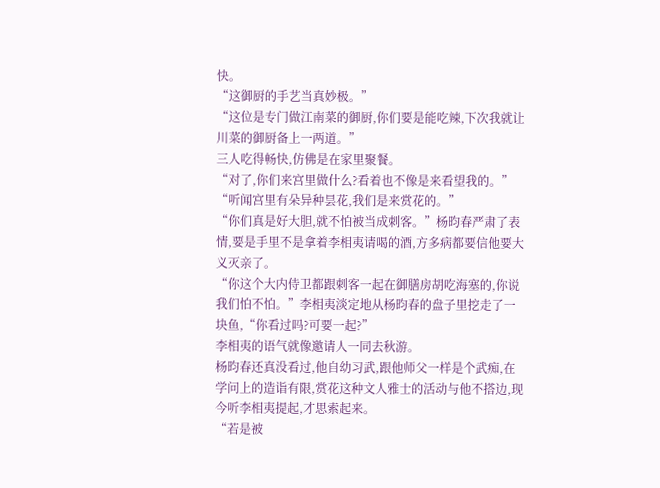快。
“这御厨的手艺当真妙极。”
“这位是专门做江南菜的御厨,你们要是能吃辣,下次我就让川菜的御厨备上一两道。”
三人吃得畅快,仿佛是在家里聚餐。
“对了,你们来宫里做什么?看着也不像是来看望我的。”
“听闻宫里有朵异种昙花,我们是来赏花的。”
“你们真是好大胆,就不怕被当成刺客。”杨昀春严肃了表情,要是手里不是拿着李相夷请喝的酒,方多病都要信他要大义灭亲了。
“你这个大内侍卫都跟刺客一起在御膳房胡吃海塞的,你说我们怕不怕。”李相夷淡定地从杨昀春的盘子里挖走了一块鱼,“你看过吗?可要一起?”
李相夷的语气就像邀请人一同去秋游。
杨昀春还真没看过,他自幼习武,跟他师父一样是个武痴,在学问上的造诣有限,赏花这种文人雅士的活动与他不搭边,现今听李相夷提起,才思索起来。
“若是被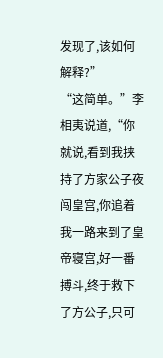发现了,该如何解释?”
“这简单。”李相夷说道,“你就说,看到我挟持了方家公子夜闯皇宫,你追着我一路来到了皇帝寝宫,好一番搏斗,终于救下了方公子,只可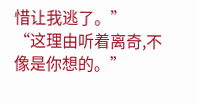惜让我逃了。”
“这理由听着离奇,不像是你想的。”